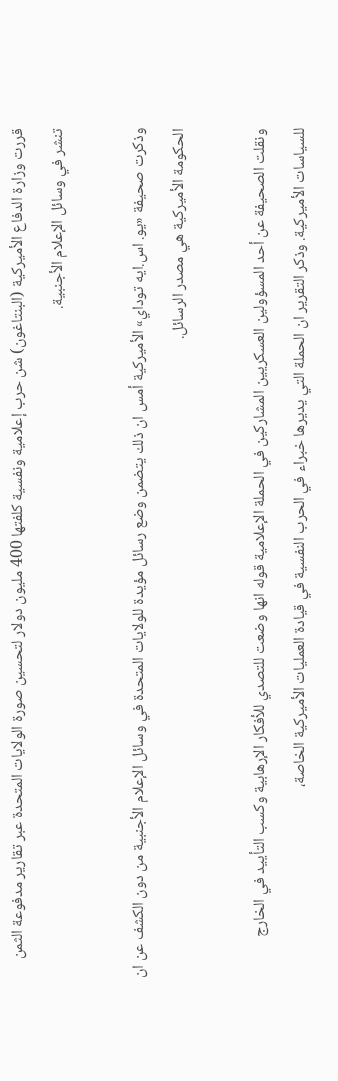قررت وزارة الدفاع الأميركية (البنتاغون) شن حرب إعلامية ونفسية كلفتها 400 مليون دولار لتحسين صورة الولايات المتحدة عبر تقارير مدفوعة الثمن تنشر في وسائل الإعلام الأجنبية.

وذكرت صحيفة «يو. اس.ايه توداي» الأميركية أمس ان ذلك يتضمن وضع رسائل مؤيدة للولايات المتحدة في وسائل الإعلام الأجنبية من دون الكشف عن ان الحكومة الأميركية هي مصدر الرسائل.

ونقلت الصحيفة عن أحد المسؤولين العسكريين المشاركين في الحملة الإعلامية قوله انها وضعت للتصدي للأفكار الإرهابية وكسب التأييد في الخارج للسياسات الأميركية. وذكر التقرير ان الحملة التي يديرها خبراء في الحرب النفسية في قيادة العمليات الأميركية الخاصة،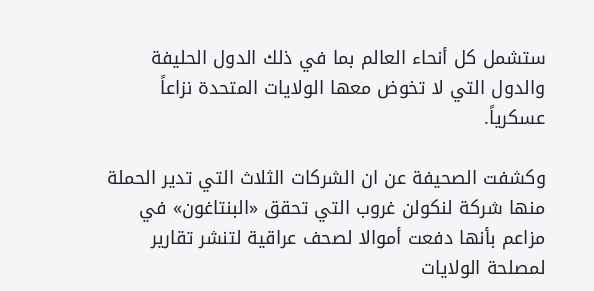ستشمل كل أنحاء العالم بما في ذلك الدول الحليفة والدول التي لا تخوض معها الولايات المتحدة نزاعاً عسكرياً.

وكشفت الصحيفة عن ان الشركات الثلاث التي تدير الحملة منها شركة لنكولن غروب التي تحقق «البنتاغون» في مزاعم بأنها دفعت أموالا لصحف عراقية لتنشر تقارير لمصلحة الولايات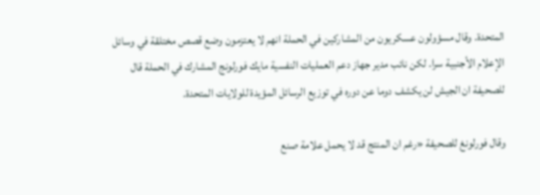المتحدة. وقال مسؤولون عسكريون من المشاركين في الحملة انهم لا يعتزمون وضع قصص مختلقة في وسائل الإعلام الأجنبية سرا. لكن نائب مدير جهاز دعم العمليات النفسية مايك فورلونج المشارك في الحملة قال للصحيفة ان الجيش لن يكشف دوما عن دوره في توزيع الرسائل المؤيدة للولايات المتحدة.

وقال فورلونغ للصحيفة «رغم ان المنتج قد لا يحمل علامة صنع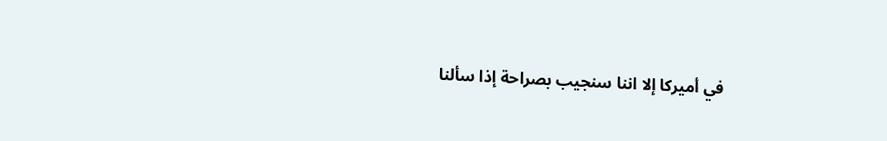في أميركا إلا اننا سنجيب بصراحة إذا سألنا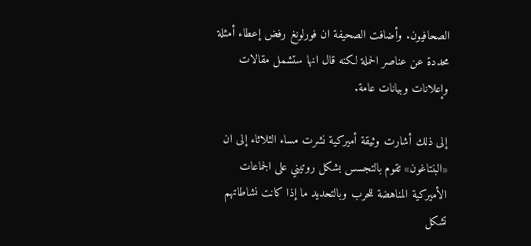الصحافيون. وأضافت الصحيفة ان فورلونغ رفض إعطاء أمثلة محددة عن عناصر الحملة لكنه قال انها ستشمل مقالات وإعلانات وبيانات عامة.

إلى ذلك أشارت وثيقة أميركية نشرت مساء الثلاثاء إلى ان «البنتاغون» تقوم بالتجسس بشكل روتيني على الجماعات الأميركية المناهضة للحرب وبالتحديد ما إذا كانت نشاطاتهم تشكل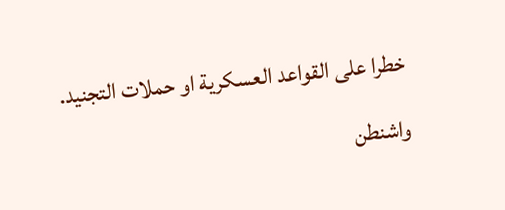خطرا على القواعد العسكرية او حملات التجنيد.

واشنطن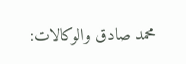محمد صادق والوكالات: